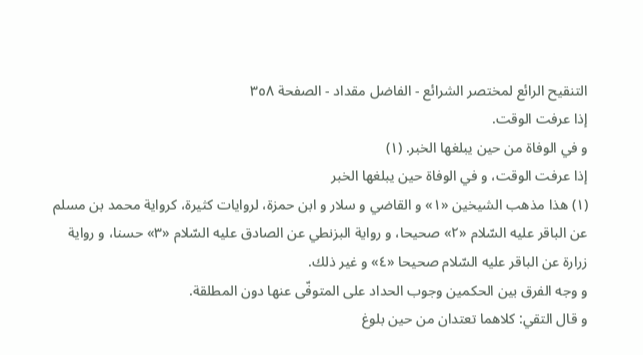التنقيح الرائع لمختصر الشرائع - الفاضل مقداد - الصفحة ٣٥٨
إذا عرفت الوقت.
و في الوفاة من حين يبلغها الخبر. (١)
إذا عرفت الوقت، و في الوفاة حين يبلغها الخبر
(١) هذا مذهب الشيخين «١» و القاضي و سلار و ابن حمزة، لروايات كثيرة، كرواية محمد بن مسلم عن الباقر عليه السّلام «٢» صحيحا، و رواية البزنطي عن الصادق عليه السّلام «٣» حسنا، و رواية زرارة عن الباقر عليه السّلام صحيحا «٤» و غير ذلك.
و وجه الفرق بين الحكمين وجوب الحداد على المتوفّى عنها دون المطلقة.
و قال التقي: كلاهما تعتدان من حين بلوغ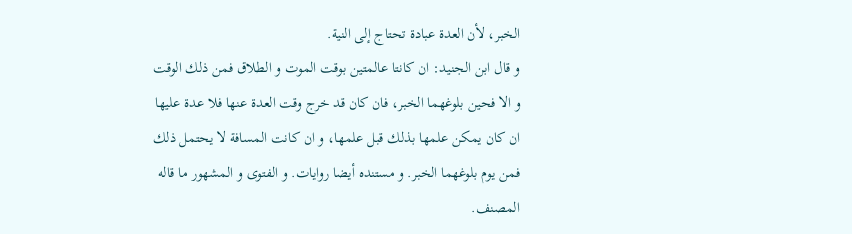الخبر، لأن العدة عبادة تحتاج إلى النية.
و قال ابن الجنيد: ان كانتا عالمتين بوقت الموت و الطلاق فمن ذلك الوقت و الا فحين بلوغهما الخبر، فان كان قد خرج وقت العدة عنها فلا عدة عليها ان كان يمكن علمها بذلك قبل علمها، و ان كانت المسافة لا يحتمل ذلك فمن يوم بلوغهما الخبر. و مستنده أيضا روايات. و الفتوى و المشهور ما قاله المصنف.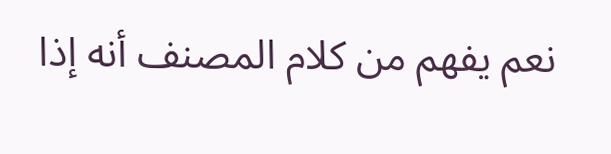نعم يفهم من كلام المصنف أنه إذا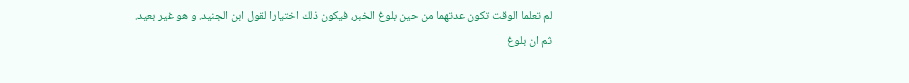لم تعلما الوقت تكون عدتهما من حين بلوغ الخبر، فيكون ذلك اختيارا لقول ابن الجنيد. و هو غير بعيد.
ثم ان بلوغ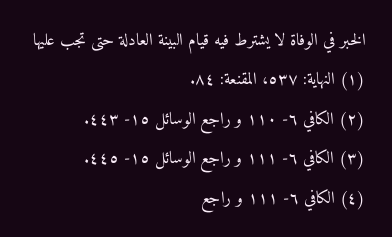الخبر في الوفاة لا يشترط فيه قيام البينة العادلة حتى تجب عليها
(١) النهاية: ٥٣٧، المقنعة: ٨٤.
(٢) الكافي ٦- ١١٠ و راجع الوسائل ١٥- ٤٤٣.
(٣) الكافي ٦- ١١١ و راجع الوسائل ١٥- ٤٤٥.
(٤) الكافي ٦- ١١١ و راجع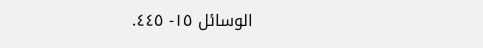الوسائل ١٥- ٤٤٥.